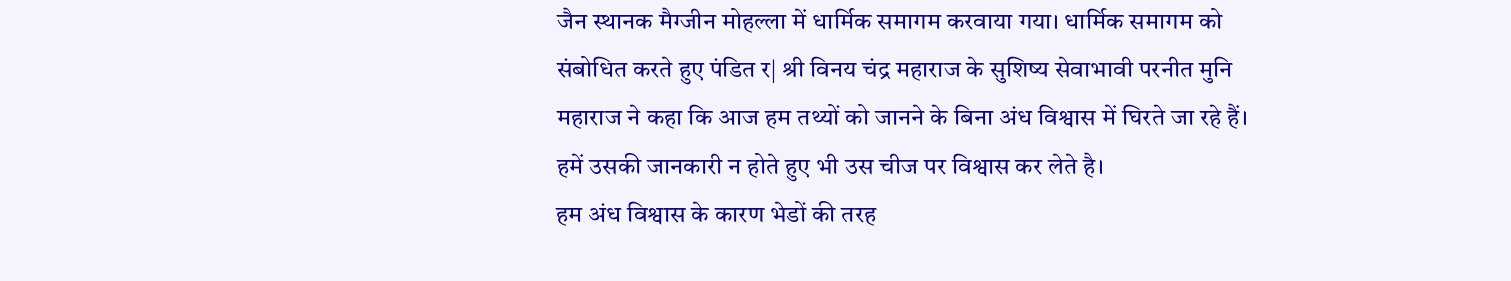जैन स्थानक मैग्जीन मोहल्ला में धार्मिक समागम करवाया गया। धार्मिक समागम को संबोधित करते हुए पंडित र| श्री विनय चंद्र महाराज के सुशिष्य सेवाभावी परनीत मुनि महाराज ने कहा कि आज हम तथ्यों को जानने के बिना अंध विश्वास में घिरते जा रहे हैं। हमें उसकी जानकारी न होते हुए भी उस चीज पर विश्वास कर लेते है।
हम अंध विश्वास के कारण भेडों की तरह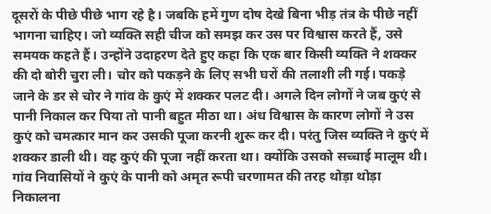दूसरों के पीछे पीछे भाग रहे है। जबकि हमें गुण दोष देखे बिना भीड़ तंत्र के पीछे नहीं भागना चाहिए। जो व्यक्ति सही चीज को समझ कर उस पर विश्वास करते हैं, उसे समयक कहते हैं। उन्होंने उदाहरण देते हुए कहा कि एक बार किसी व्यक्ति ने शक्कर की दो बोरी चुरा ली। चोर को पकड़ने के लिए सभी घरों की तलाशी ली गई। पकड़े जाने के डर से चोर ने गांव के कुएं में शक्कर पलट दी। अगले दिन लोगों ने जब कुएं से पानी निकाल कर पिया तो पानी बहुत मीठा था। अंध विश्वास के कारण लोगों ने उस कुएं को चमत्कार मान कर उसकी पूजा करनी शुरू कर दी। परंतु जिस व्यक्ति ने कुएं में शक्कर डाली थी। वह कुएं की पूजा नहीं करता था। क्योंकि उसको सच्चाई मालूम थी। गांव निवासियों ने कुएं के पानी को अमृत रूपी चरणामत की तरह थोड़ा थोड़ा निकालना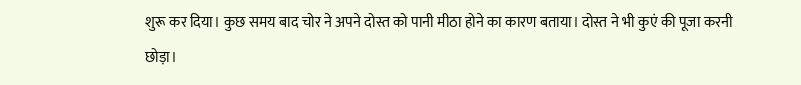शुरू कर दिया। कुछ समय बाद चोर ने अपने दोस्त को पानी मीठा होने का कारण बताया। दोस्त ने भी कुएं की पूजा करनी छोड़ा।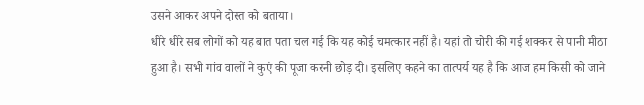उसने आकर अपने दोस्त को बताया।
धीरे धीरे सब लोगों को यह बात पता चल गई कि यह कोई चमत्कार नहीं है। यहां तो चोरी की गई शक्कर से पानी मीठा हुआ है। सभी गांव वालों ने कुएं की पूजा करनी छोड़ दी। इसलिए कहने का तात्पर्य यह है कि आज हम किसी को जाने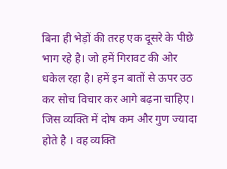बिना ही भेड़ों की तरह एक दूसरे के पीछे भाग रहे है। जो हमें गिरावट की ओर धकेल रहा है। हमें इन बातों से ऊपर उठ कर सोच विचार कर आगे बढ़ना चाहिए। जिस व्यक्ति में दोष कम और गुण ज्यादा होते है । वह व्यक्ति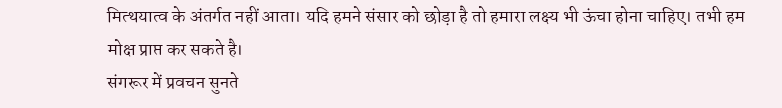मित्थयात्व के अंतर्गत नहीं आता। यदि हमने संसार को छोड़ा है तो हमारा लक्ष्य भी ऊंचा होना चाहिए। तभी हम मोक्ष प्राप्त कर सकते है।
संगरूर में प्रवचन सुनते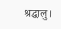श्रद्घालु।